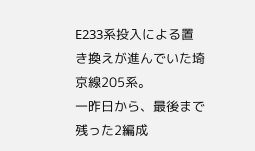E233系投入による置き換えが進んでいた埼京線205系。
一昨日から、最後まで残った2編成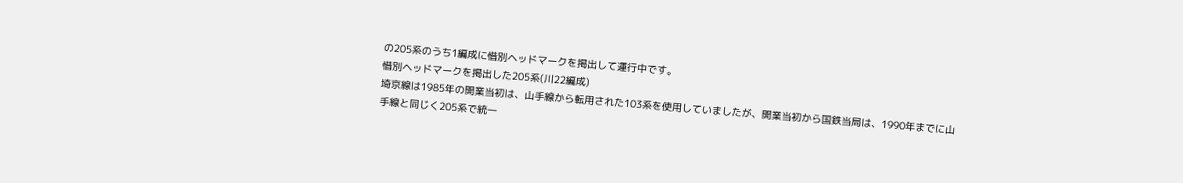の205系のうち1編成に惜別ヘッドマークを掲出して運行中です。
惜別ヘッドマークを掲出した205系(川22編成)
埼京線は1985年の開業当初は、山手線から転用された103系を使用していましたが、開業当初から国鉄当局は、1990年までに山手線と同じく205系で統一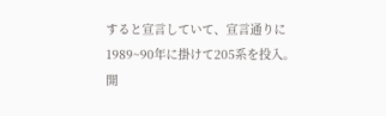すると宣言していて、宣言通りに1989~90年に掛けて205系を投入。
開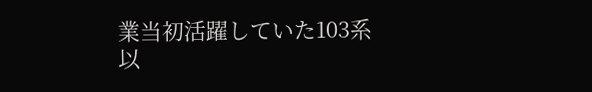業当初活躍していた103系
以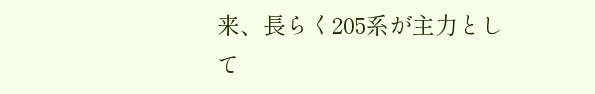来、長らく205系が主力として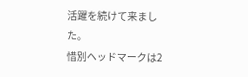活躍を続けて来ました。
惜別ヘッドマークは2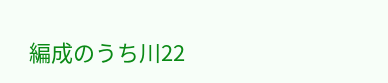編成のうち川22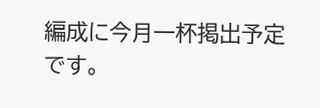編成に今月一杯掲出予定です。